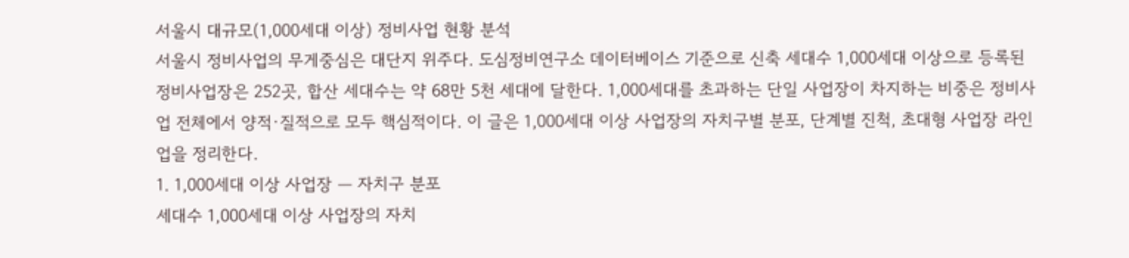서울시 대규모(1,000세대 이상) 정비사업 현황 분석
서울시 정비사업의 무게중심은 대단지 위주다. 도심정비연구소 데이터베이스 기준으로 신축 세대수 1,000세대 이상으로 등록된 정비사업장은 252곳, 합산 세대수는 약 68만 5천 세대에 달한다. 1,000세대를 초과하는 단일 사업장이 차지하는 비중은 정비사업 전체에서 양적·질적으로 모두 핵심적이다. 이 글은 1,000세대 이상 사업장의 자치구별 분포, 단계별 진척, 초대형 사업장 라인업을 정리한다.
1. 1,000세대 이상 사업장 — 자치구 분포
세대수 1,000세대 이상 사업장의 자치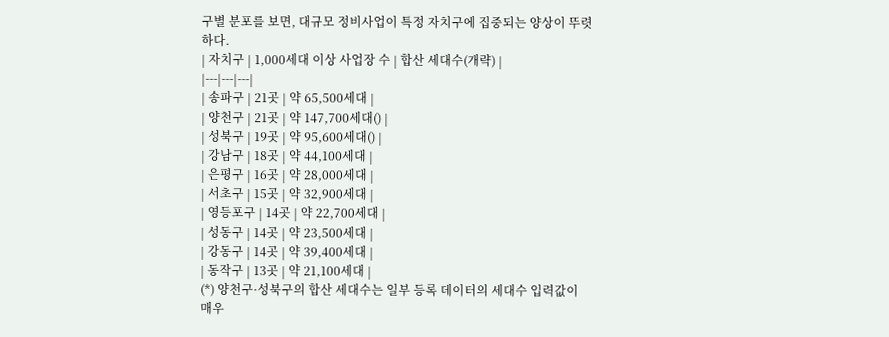구별 분포를 보면, 대규모 정비사업이 특정 자치구에 집중되는 양상이 뚜렷하다.
| 자치구 | 1,000세대 이상 사업장 수 | 합산 세대수(개략) |
|---|---|---|
| 송파구 | 21곳 | 약 65,500세대 |
| 양천구 | 21곳 | 약 147,700세대() |
| 성북구 | 19곳 | 약 95,600세대() |
| 강남구 | 18곳 | 약 44,100세대 |
| 은평구 | 16곳 | 약 28,000세대 |
| 서초구 | 15곳 | 약 32,900세대 |
| 영등포구 | 14곳 | 약 22,700세대 |
| 성동구 | 14곳 | 약 23,500세대 |
| 강동구 | 14곳 | 약 39,400세대 |
| 동작구 | 13곳 | 약 21,100세대 |
(*) 양천구·성북구의 합산 세대수는 일부 등록 데이터의 세대수 입력값이 매우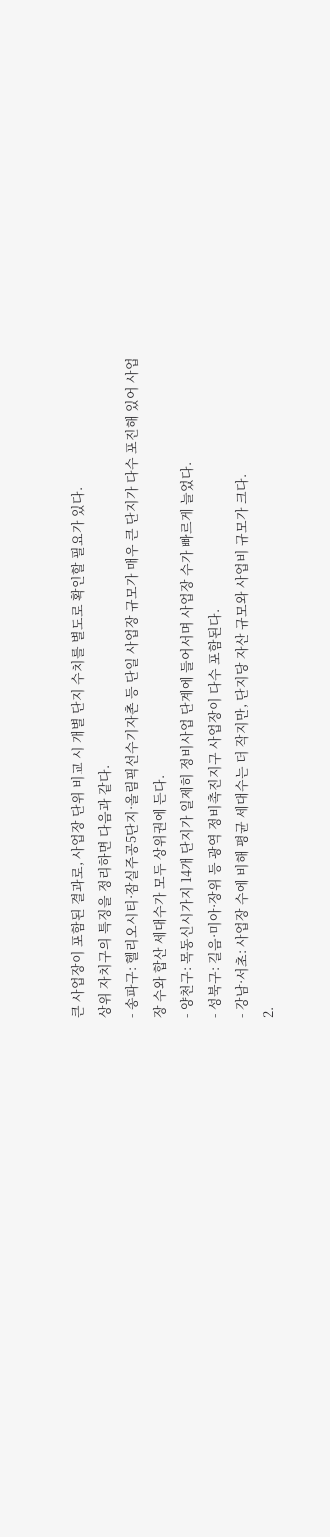큰 사업장이 포함된 결과로, 사업장 단위 비교 시 개별 단지 수치를 별도로 확인할 필요가 있다.
상위 자치구의 특징을 정리하면 다음과 같다.
- 송파구: 헬리오시티·잠실주공5단지·올림픽선수기자촌 등 단일 사업장 규모가 매우 큰 단지가 다수 포진해 있어 사업장 수와 합산 세대수가 모두 상위권에 든다.
- 양천구: 목동신시가지 14개 단지가 일제히 정비사업 단계에 들어서며 사업장 수가 빠르게 늘었다.
- 성북구: 길음·미아·장위 등 광역 정비촉진지구 사업장이 다수 포함된다.
- 강남·서초: 사업장 수에 비해 평균 세대수는 더 작지만, 단지당 자산 규모와 사업비 규모가 크다.
2.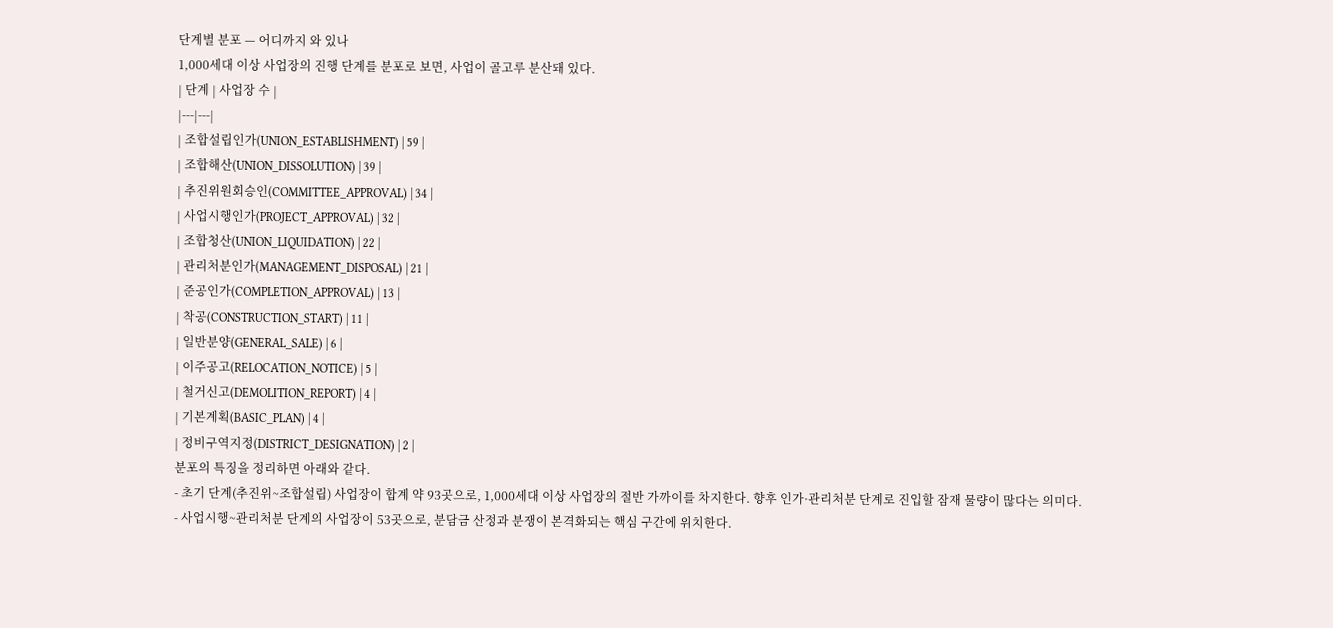단계별 분포 — 어디까지 와 있나
1,000세대 이상 사업장의 진행 단계를 분포로 보면, 사업이 골고루 분산돼 있다.
| 단계 | 사업장 수 |
|---|---|
| 조합설립인가(UNION_ESTABLISHMENT) | 59 |
| 조합해산(UNION_DISSOLUTION) | 39 |
| 추진위원회승인(COMMITTEE_APPROVAL) | 34 |
| 사업시행인가(PROJECT_APPROVAL) | 32 |
| 조합청산(UNION_LIQUIDATION) | 22 |
| 관리처분인가(MANAGEMENT_DISPOSAL) | 21 |
| 준공인가(COMPLETION_APPROVAL) | 13 |
| 착공(CONSTRUCTION_START) | 11 |
| 일반분양(GENERAL_SALE) | 6 |
| 이주공고(RELOCATION_NOTICE) | 5 |
| 철거신고(DEMOLITION_REPORT) | 4 |
| 기본계획(BASIC_PLAN) | 4 |
| 정비구역지정(DISTRICT_DESIGNATION) | 2 |
분포의 특징을 정리하면 아래와 같다.
- 초기 단계(추진위~조합설립) 사업장이 합계 약 93곳으로, 1,000세대 이상 사업장의 절반 가까이를 차지한다. 향후 인가·관리처분 단계로 진입할 잠재 물량이 많다는 의미다.
- 사업시행~관리처분 단계의 사업장이 53곳으로, 분담금 산정과 분쟁이 본격화되는 핵심 구간에 위치한다.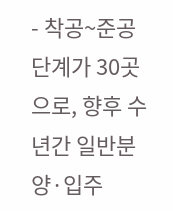- 착공~준공 단계가 30곳으로, 향후 수년간 일반분양·입주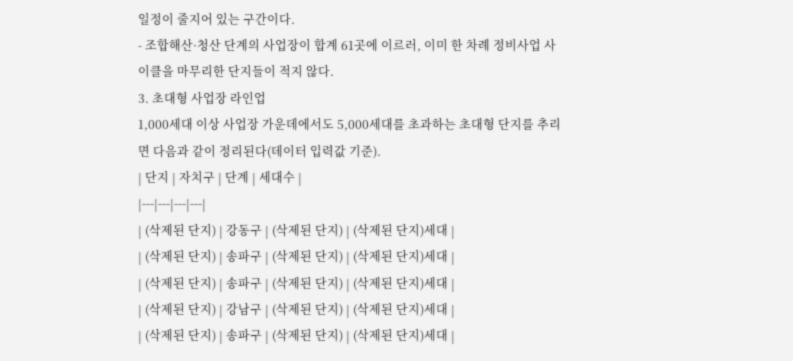일정이 줄지어 있는 구간이다.
- 조합해산·청산 단계의 사업장이 합계 61곳에 이르러, 이미 한 차례 정비사업 사이클을 마무리한 단지들이 적지 않다.
3. 초대형 사업장 라인업
1,000세대 이상 사업장 가운데에서도 5,000세대를 초과하는 초대형 단지를 추리면 다음과 같이 정리된다(데이터 입력값 기준).
| 단지 | 자치구 | 단계 | 세대수 |
|---|---|---|---|
| (삭제된 단지) | 강동구 | (삭제된 단지) | (삭제된 단지)세대 |
| (삭제된 단지) | 송파구 | (삭제된 단지) | (삭제된 단지)세대 |
| (삭제된 단지) | 송파구 | (삭제된 단지) | (삭제된 단지)세대 |
| (삭제된 단지) | 강남구 | (삭제된 단지) | (삭제된 단지)세대 |
| (삭제된 단지) | 송파구 | (삭제된 단지) | (삭제된 단지)세대 |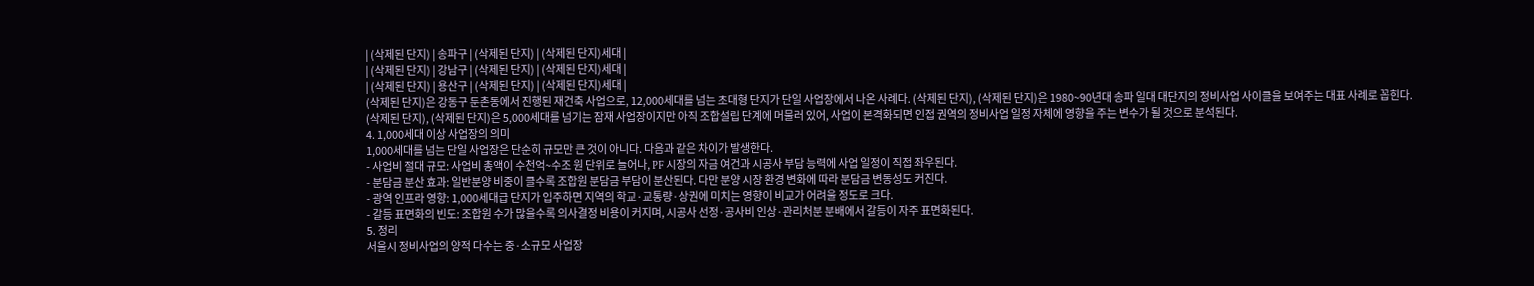| (삭제된 단지) | 송파구 | (삭제된 단지) | (삭제된 단지)세대 |
| (삭제된 단지) | 강남구 | (삭제된 단지) | (삭제된 단지)세대 |
| (삭제된 단지) | 용산구 | (삭제된 단지) | (삭제된 단지)세대 |
(삭제된 단지)은 강동구 둔촌동에서 진행된 재건축 사업으로, 12,000세대를 넘는 초대형 단지가 단일 사업장에서 나온 사례다. (삭제된 단지), (삭제된 단지)은 1980~90년대 송파 일대 대단지의 정비사업 사이클을 보여주는 대표 사례로 꼽힌다.
(삭제된 단지), (삭제된 단지)은 5,000세대를 넘기는 잠재 사업장이지만 아직 조합설립 단계에 머물러 있어, 사업이 본격화되면 인접 권역의 정비사업 일정 자체에 영향을 주는 변수가 될 것으로 분석된다.
4. 1,000세대 이상 사업장의 의미
1,000세대를 넘는 단일 사업장은 단순히 규모만 큰 것이 아니다. 다음과 같은 차이가 발생한다.
- 사업비 절대 규모: 사업비 총액이 수천억~수조 원 단위로 늘어나, PF 시장의 자금 여건과 시공사 부담 능력에 사업 일정이 직접 좌우된다.
- 분담금 분산 효과: 일반분양 비중이 클수록 조합원 분담금 부담이 분산된다. 다만 분양 시장 환경 변화에 따라 분담금 변동성도 커진다.
- 광역 인프라 영향: 1,000세대급 단지가 입주하면 지역의 학교·교통량·상권에 미치는 영향이 비교가 어려울 정도로 크다.
- 갈등 표면화의 빈도: 조합원 수가 많을수록 의사결정 비용이 커지며, 시공사 선정·공사비 인상·관리처분 분배에서 갈등이 자주 표면화된다.
5. 정리
서울시 정비사업의 양적 다수는 중·소규모 사업장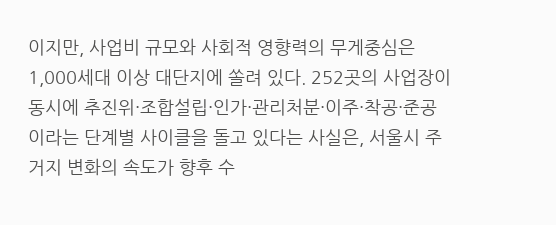이지만, 사업비 규모와 사회적 영향력의 무게중심은 1,000세대 이상 대단지에 쏠려 있다. 252곳의 사업장이 동시에 추진위·조합설립·인가·관리처분·이주·착공·준공이라는 단계별 사이클을 돌고 있다는 사실은, 서울시 주거지 변화의 속도가 향후 수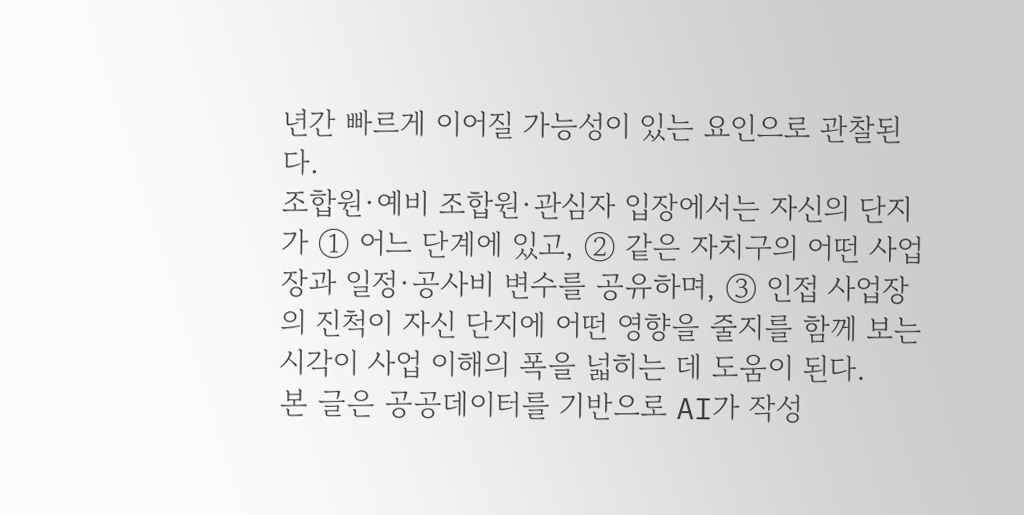년간 빠르게 이어질 가능성이 있는 요인으로 관찰된다.
조합원·예비 조합원·관심자 입장에서는 자신의 단지가 ① 어느 단계에 있고, ② 같은 자치구의 어떤 사업장과 일정·공사비 변수를 공유하며, ③ 인접 사업장의 진척이 자신 단지에 어떤 영향을 줄지를 함께 보는 시각이 사업 이해의 폭을 넓히는 데 도움이 된다.
본 글은 공공데이터를 기반으로 AI가 작성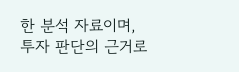한 분석 자료이며, 투자 판단의 근거로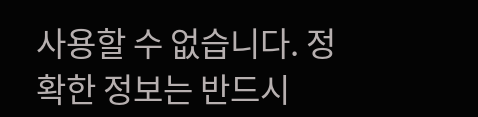사용할 수 없습니다. 정확한 정보는 반드시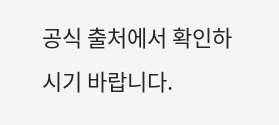공식 출처에서 확인하시기 바랍니다.